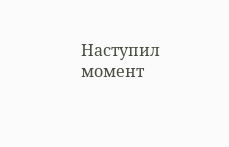Наступил момент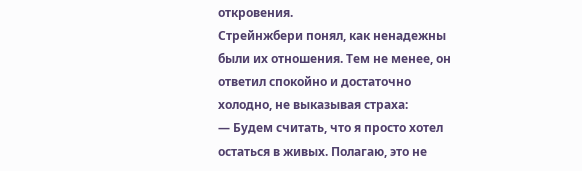откровения.
Стрейнжбери понял, как ненадежны были их отношения. Тем не менее, он ответил спокойно и достаточно холодно, не выказывая страха:
— Будем считать, что я просто хотел остаться в живых. Полагаю, это не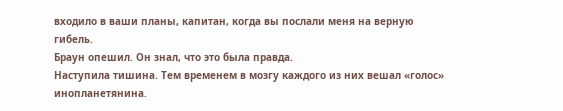входило в ваши планы, капитан, когда вы послали меня на верную гибель.
Браун опешил. Он знал, что это была правда.
Наступила тишина. Тем временем в мозгу каждого из них вешал «голос» инопланетянина.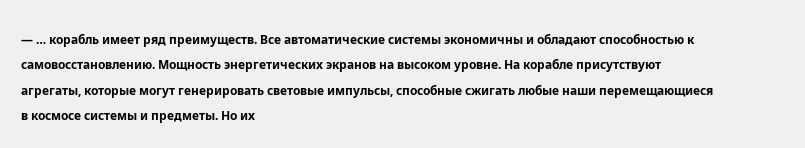— … корабль имеет ряд преимуществ. Все автоматические системы экономичны и обладают способностью к самовосстановлению. Мощность энергетических экранов на высоком уровне. На корабле присутствуют агрегаты, которые могут генерировать световые импульсы, способные сжигать любые наши перемещающиеся в космосе системы и предметы. Но их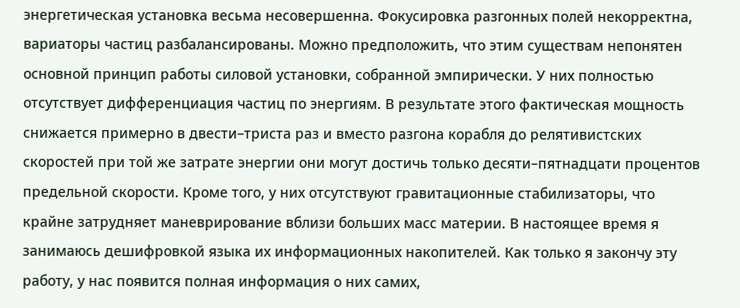энергетическая установка весьма несовершенна. Фокусировка разгонных полей некорректна, вариаторы частиц разбалансированы. Можно предположить, что этим существам непонятен основной принцип работы силовой установки, собранной эмпирически. У них полностью отсутствует дифференциация частиц по энергиям. В результате этого фактическая мощность снижается примерно в двести–триста раз и вместо разгона корабля до релятивистских скоростей при той же затрате энергии они могут достичь только десяти–пятнадцати процентов предельной скорости. Кроме того, у них отсутствуют гравитационные стабилизаторы, что крайне затрудняет маневрирование вблизи больших масс материи. В настоящее время я занимаюсь дешифровкой языка их информационных накопителей. Как только я закончу эту работу, у нас появится полная информация о них самих,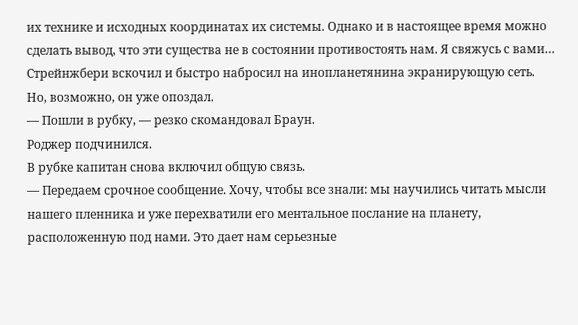их технике и исходных координатах их системы. Однако и в настоящее время можно сделать вывод, что эти существа не в состоянии противостоять нам. Я свяжусь с вами…
Стрейнжбери вскочил и быстро набросил на инопланетянина экранирующую сеть.
Но, возможно, он уже опоздал.
— Пошли в рубку, — резко скомандовал Браун.
Роджер подчинился.
В рубке капитан снова включил общую связь.
— Передаем срочное сообщение. Хочу, чтобы все знали: мы научились читать мысли нашего пленника и уже перехватили его ментальное послание на планету, расположенную под нами. Это дает нам серьезные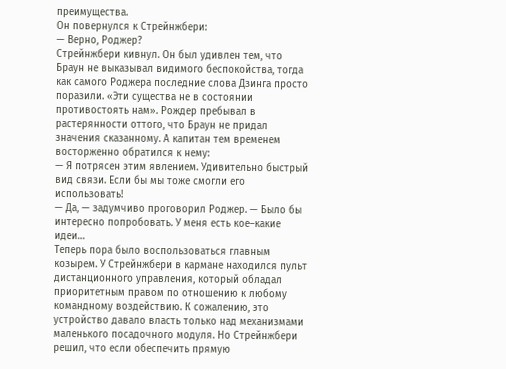преимущества.
Он повернулся к Стрейнжбери:
— Верно, Роджер?
Стрейнжбери кивнул. Он был удивлен тем, что Браун не выказывал видимого беспокойства, тогда как самого Роджера последние слова Дзинга просто поразили. «Эти существа не в состоянии противостоять нам». Рождер пребывал в растерянности оттого, что Браун не придал значения сказанному. А капитан тем временем восторженно обратился к нему:
— Я потрясен этим явлением. Удивительно быстрый вид связи. Если бы мы тоже смогли его использовать!
— Да, — задумчиво проговорил Роджер. — Было бы интересно попробовать. У меня есть кое–какие идеи…
Теперь пора было воспользоваться главным козырем. У Стрейнжбери в кармане находился пульт дистанционного управления, который обладал приоритетным правом по отношению к любому командному воздействию. К сожалению, это устройство давало власть только над механизмами маленького посадочного модуля. Но Стрейнжбери решил, что если обеспечить прямую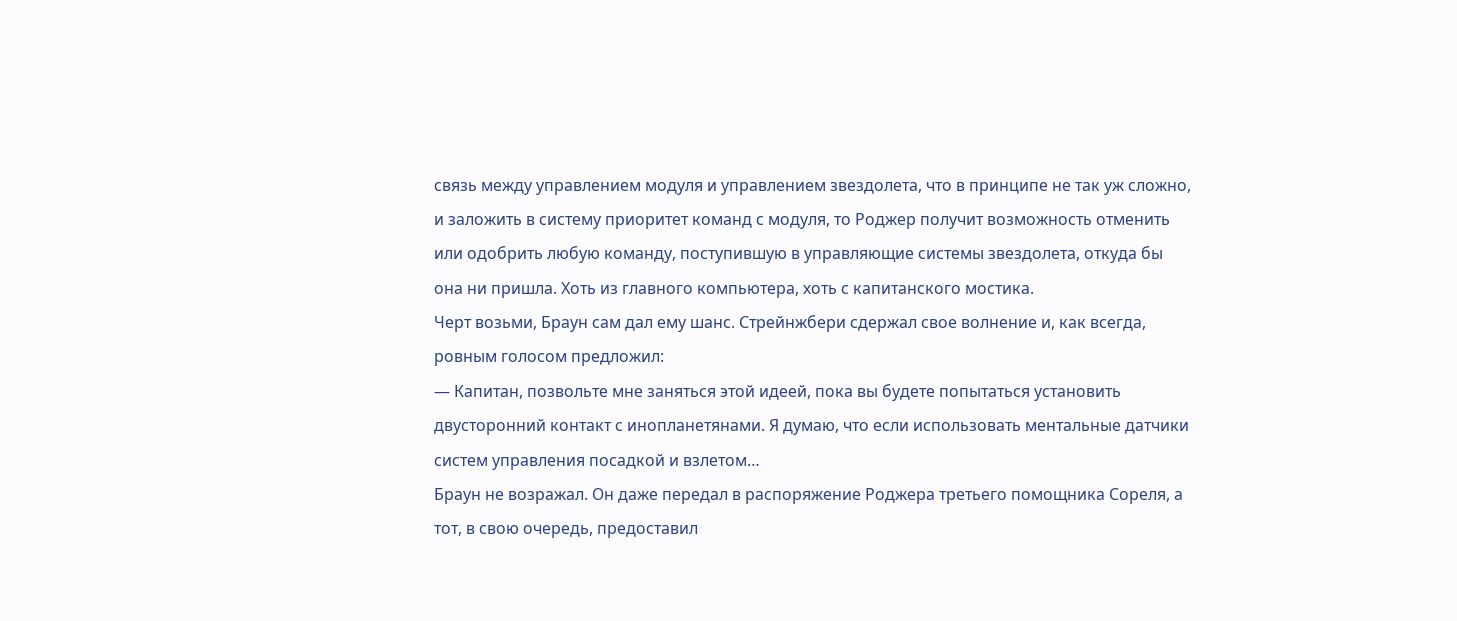связь между управлением модуля и управлением звездолета, что в принципе не так уж сложно, и заложить в систему приоритет команд с модуля, то Роджер получит возможность отменить или одобрить любую команду, поступившую в управляющие системы звездолета, откуда бы она ни пришла. Хоть из главного компьютера, хоть с капитанского мостика.
Черт возьми, Браун сам дал ему шанс. Стрейнжбери сдержал свое волнение и, как всегда, ровным голосом предложил:
— Капитан, позвольте мне заняться этой идеей, пока вы будете попытаться установить двусторонний контакт с инопланетянами. Я думаю, что если использовать ментальные датчики систем управления посадкой и взлетом…
Браун не возражал. Он даже передал в распоряжение Роджера третьего помощника Сореля, а тот, в свою очередь, предоставил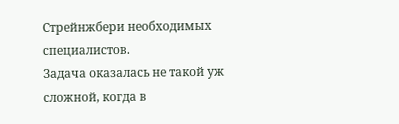Стрейнжбери необходимых специалистов.
Задача оказалась не такой уж сложной, когда в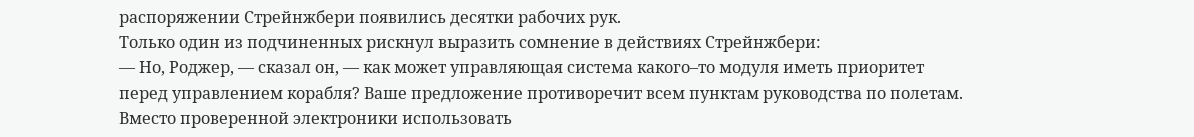распоряжении Стрейнжбери появились десятки рабочих рук.
Только один из подчиненных рискнул выразить сомнение в действиях Стрейнжбери:
— Но, Роджер, — сказал он, — как может управляющая система какого–то модуля иметь приоритет перед управлением корабля? Ваше предложение противоречит всем пунктам руководства по полетам. Вместо проверенной электроники использовать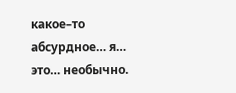какое–то абсурдное… я… это… необычно.